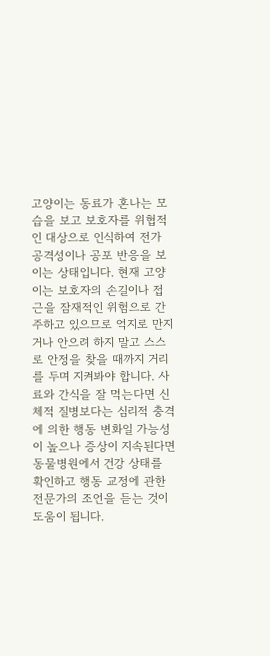고양이는 동료가 혼나는 모습을 보고 보호자를 위협적인 대상으로 인식하여 전가 공격성이나 공포 반응을 보이는 상태입니다. 현재 고양이는 보호자의 손길이나 접근을 잠재적인 위험으로 간주하고 있으므로 억지로 만지거나 안으려 하지 말고 스스로 안정을 찾을 때까지 거리를 두며 지켜봐야 합니다. 사료와 간식을 잘 먹는다면 신체적 질병보다는 심리적 충격에 의한 행동 변화일 가능성이 높으나 증상이 지속된다면 동물병원에서 건강 상태를 확인하고 행동 교정에 관한 전문가의 조언을 듣는 것이 도움이 됩니다.